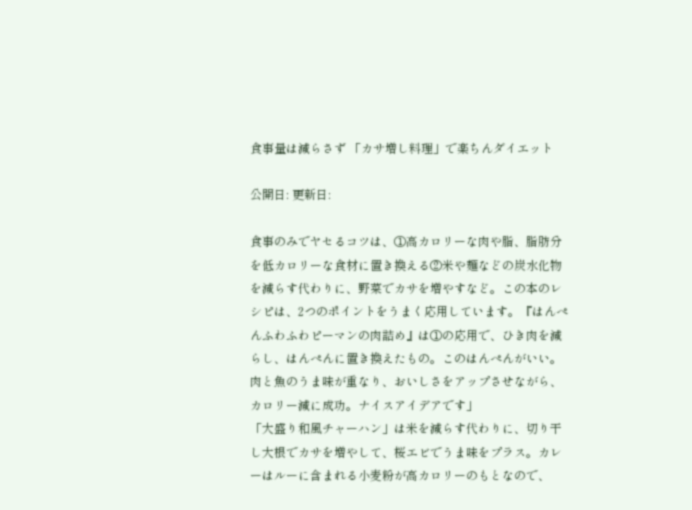食事量は減らさず 「カサ増し料理」で楽ちんダイエット

公開日: 更新日:

食事のみでヤセるコツは、①高カロリーな肉や脂、脂肪分を低カロリーな食材に置き換える②米や麺などの炭水化物を減らす代わりに、野菜でカサを増やすなど。この本のレシピは、2つのポイントをうまく応用しています。『はんぺんふわふわピーマンの肉詰め』は①の応用で、ひき肉を減らし、はんぺんに置き換えたもの。このはんぺんがいい。肉と魚のうま味が重なり、おいしさをアップさせながら、カロリー減に成功。ナイスアイデアです」
「大盛り和風チャーハン」は米を減らす代わりに、切り干し大根でカサを増やして、桜エビでうま味をプラス。カレーはルーに含まれる小麦粉が高カロリーのもとなので、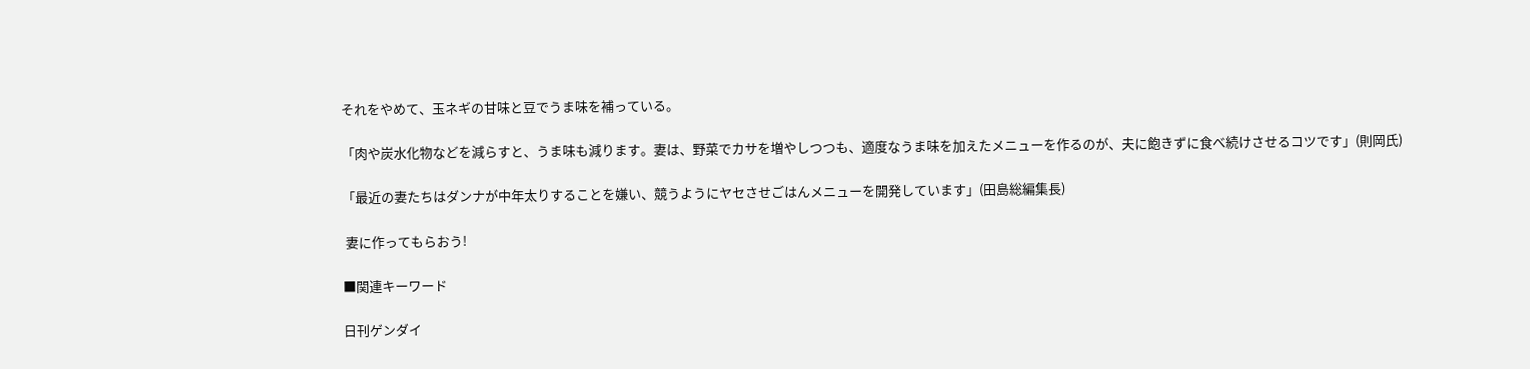それをやめて、玉ネギの甘味と豆でうま味を補っている。

「肉や炭水化物などを減らすと、うま味も減ります。妻は、野菜でカサを増やしつつも、適度なうま味を加えたメニューを作るのが、夫に飽きずに食べ続けさせるコツです」(則岡氏)

「最近の妻たちはダンナが中年太りすることを嫌い、競うようにヤセさせごはんメニューを開発しています」(田島総編集長)

 妻に作ってもらおう!

■関連キーワード

日刊ゲンダイ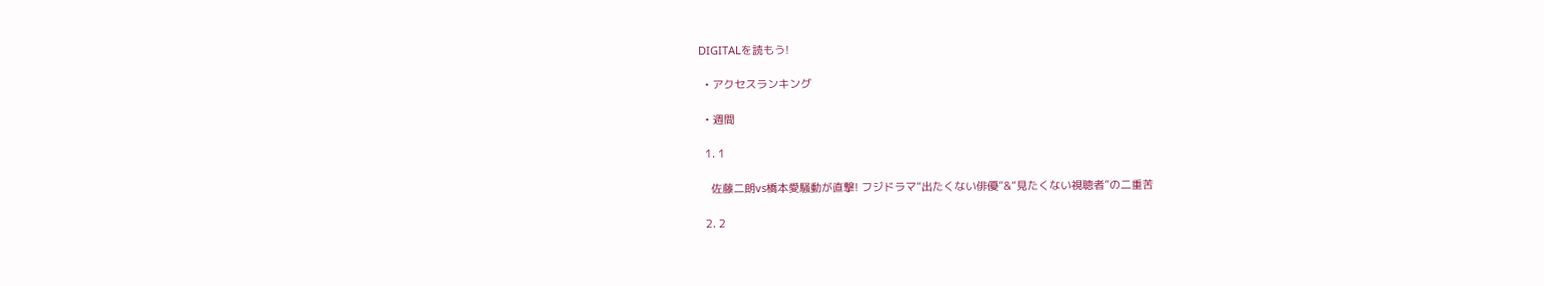DIGITALを読もう!

  • アクセスランキング

  • 週間

  1. 1

    佐藤二朗vs橋本愛騒動が直撃! フジドラマ“出たくない俳優”&“見たくない視聴者”の二重苦

  2. 2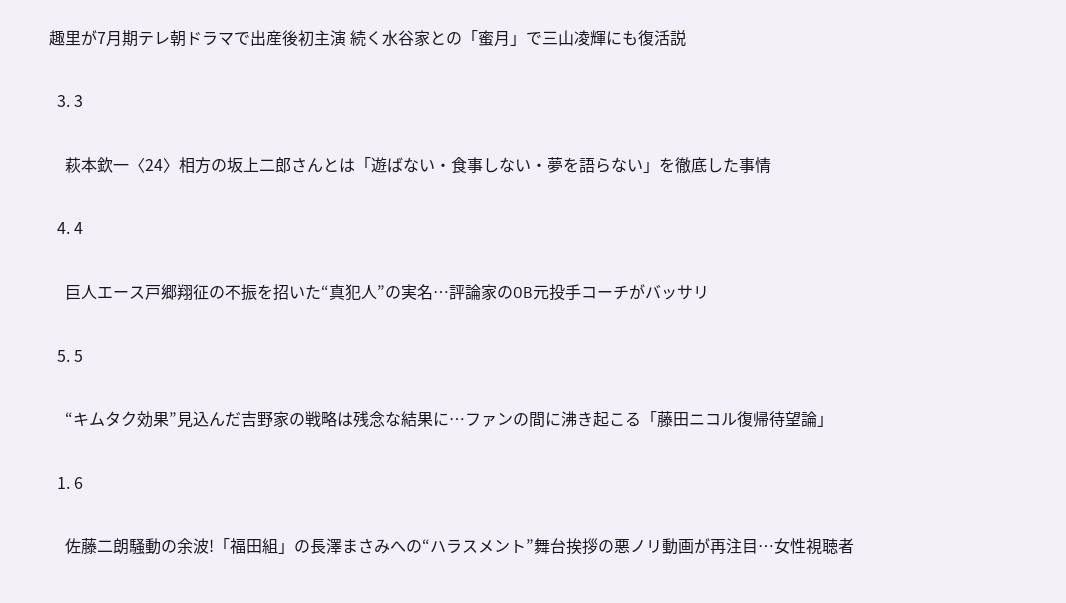趣里が7月期テレ朝ドラマで出産後初主演 続く水谷家との「蜜月」で三山凌輝にも復活説

  3. 3

    萩本欽一〈24〉相方の坂上二郎さんとは「遊ばない・食事しない・夢を語らない」を徹底した事情

  4. 4

    巨人エース戸郷翔征の不振を招いた“真犯人”の実名…評論家のOB元投手コーチがバッサリ

  5. 5

    “キムタク効果”見込んだ吉野家の戦略は残念な結果に…ファンの間に沸き起こる「藤田ニコル復帰待望論」

  1. 6

    佐藤二朗騒動の余波!「福田組」の長澤まさみへの“ハラスメント”舞台挨拶の悪ノリ動画が再注目…女性視聴者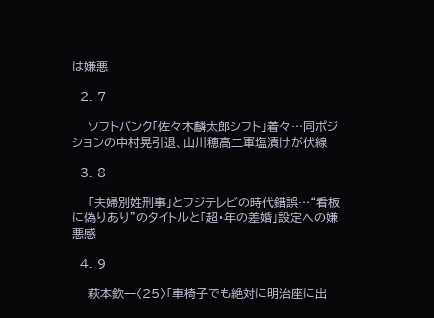は嫌悪

  2. 7

    ソフトバンク「佐々木麟太郎シフト」着々…同ポジションの中村晃引退、山川穂高二軍塩漬けが伏線

  3. 8

    「夫婦別姓刑事」とフジテレビの時代錯誤…“看板に偽りあり”のタイトルと「超・年の差婚」設定への嫌悪感

  4. 9

    萩本欽一〈25〉「車椅子でも絶対に明治座に出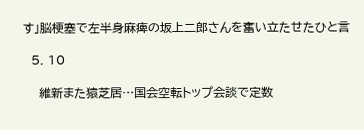す」脳梗塞で左半身麻痺の坂上二郎さんを奮い立たせたひと言

  5. 10

    維新また猿芝居…国会空転トップ会談で定数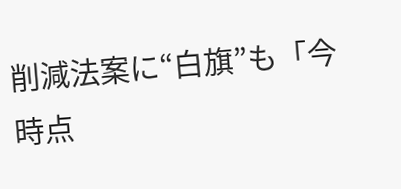削減法案に“白旗”も「今時点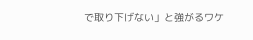で取り下げない」と強がるワケ